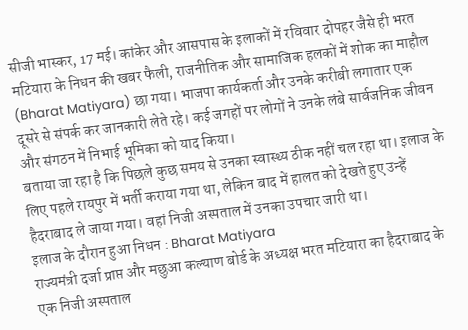सीजी भास्कर, 17 मई। कांकेर और आसपास के इलाकों में रविवार दोपहर जैसे ही भरत मटियारा के निधन की खबर फैली, राजनीतिक और सामाजिक हलकों में शोक का माहौल (Bharat Matiyara) छा गया। भाजपा कार्यकर्ता और उनके करीबी लगातार एक दूसरे से संपर्क कर जानकारी लेते रहे। कई जगहों पर लोगों ने उनके लंबे सार्वजनिक जीवन और संगठन में निभाई भूमिका को याद किया।
बताया जा रहा है कि पिछले कुछ समय से उनका स्वास्थ्य ठीक नहीं चल रहा था। इलाज के लिए पहले रायपुर में भर्ती कराया गया था, लेकिन बाद में हालत को देखते हुए उन्हें हैदराबाद ले जाया गया। वहां निजी अस्पताल में उनका उपचार जारी था।
इलाज के दौरान हुआ निधन : Bharat Matiyara
राज्यमंत्री दर्जा प्राप्त और मछुआ कल्याण बोर्ड के अध्यक्ष भरत मटियारा का हैदराबाद के एक निजी अस्पताल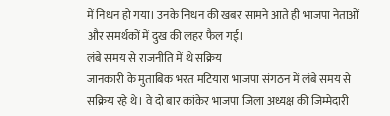में निधन हो गया। उनके निधन की खबर सामने आते ही भाजपा नेताओं और समर्थकों में दुख की लहर फैल गई।
लंबे समय से राजनीति में थे सक्रिय
जानकारी के मुताबिक भरत मटियारा भाजपा संगठन में लंबे समय से सक्रिय रहे थे। वे दो बार कांकेर भाजपा जिला अध्यक्ष की जिम्मेदारी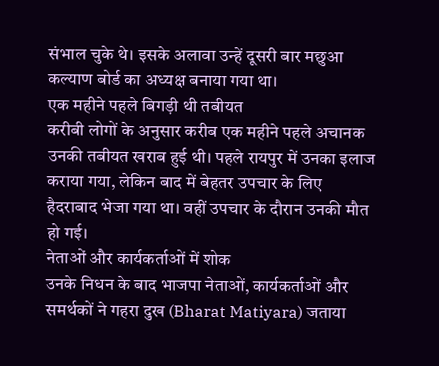संभाल चुके थे। इसके अलावा उन्हें दूसरी बार मछुआ कल्याण बोर्ड का अध्यक्ष बनाया गया था।
एक महीने पहले बिगड़ी थी तबीयत
करीबी लोगों के अनुसार करीब एक महीने पहले अचानक उनकी तबीयत खराब हुई थी। पहले रायपुर में उनका इलाज कराया गया, लेकिन बाद में बेहतर उपचार के लिए हैदराबाद भेजा गया था। वहीं उपचार के दौरान उनकी मौत हो गई।
नेताओं और कार्यकर्ताओं में शोक
उनके निधन के बाद भाजपा नेताओं, कार्यकर्ताओं और समर्थकों ने गहरा दुख (Bharat Matiyara) जताया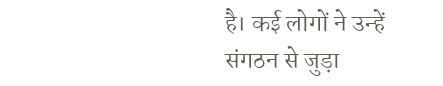है। कई लोगों ने उन्हें संगठन से जुड़ा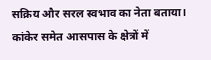सक्रिय और सरल स्वभाव का नेता बताया। कांकेर समेत आसपास के क्षेत्रों में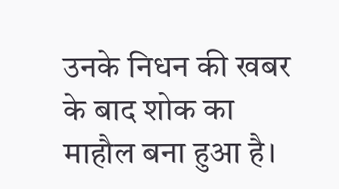उनके निधन की खबर के बाद शोक का माहौल बना हुआ है।